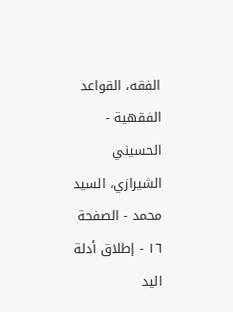الفقه، القواعد الفقهية - الحسيني الشيرازي، السيد محمد - الصفحة ١٦ - إطلاق أدلة اليد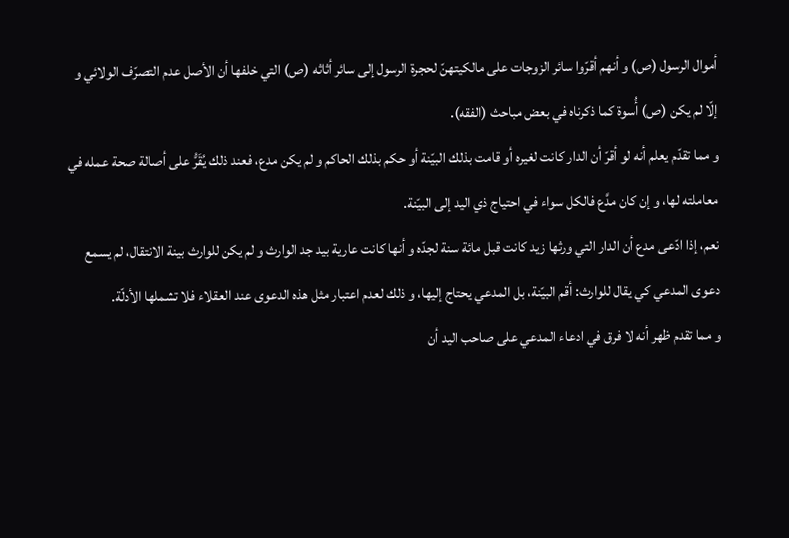أموال الرسول (ص) و أنهم أقرّوا سائر الزوجات على مالكيتهنّ لحجرة الرسول إلى سائر أثاثه (ص) التي خلفها أن الأصل عدم التصرّف الولائي و إلّا لم يكن (ص) أُسوة كما ذكرناه في بعض مباحث (الفقه).
و مما تقدّم يعلم أنه لو أقرّ أن الدار كانت لغيره أو قامت بذلك البيّنة أو حكم بذلك الحاكم و لم يكن مدع، فعند ذلك يُقَرُّ على أصالة صحة عمله في معاملته لها، و إن كان مدَّع فالكل سواء في احتياج ذي اليد إلى البيّنة.
نعم، إذا ادّعى مدع أن الدار التي ورثها زيد كانت قبل مائة سنة لجدّه و أنها كانت عارية بيد جد الوارث و لم يكن للوارث بينة الانتقال، لم يسمع دعوى المدعي كي يقال للوارث: أقم البيّنة، بل المدعي يحتاج إليها، و ذلك لعدم اعتبار مثل هذه الدعوى عند العقلاء فلا تشملها الأدلّة.
و مما تقدم ظهر أنه لا فرق في ادعاء المدعي على صاحب اليد أن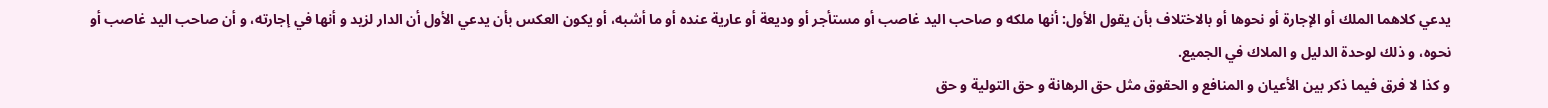يدعي كلاهما الملك أو الإجارة أو نحوها أو بالاختلاف بأن يقول الأول: أنها ملكه و صاحب اليد غاصب أو مستأجر أو وديعة أو عارية عنده أو ما أشبه، أو يكون العكس بأن يدعي الأول أن الدار لزيد و أنها في إجارته، و أن صاحب اليد غاصب أو نحوه، و ذلك لوحدة الدليل و الملاك في الجميع.
و كذا لا فرق فيما ذكر بين الأعيان و المنافع و الحقوق مثل حق الرهانة و حق التولية و حق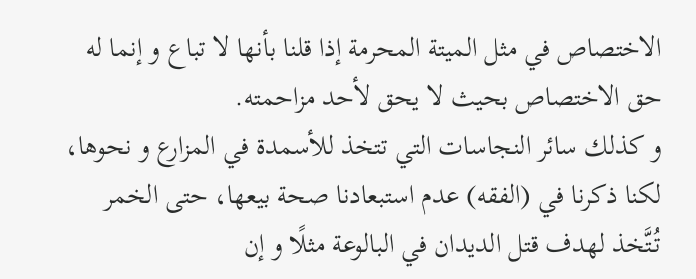الاختصاص في مثل الميتة المحرمة إذا قلنا بأنها لا تباع و إنما له حق الاختصاص بحيث لا يحق لأحد مزاحمته.
و كذلك سائر النجاسات التي تتخذ للأسمدة في المزارع و نحوها، لكنا ذكرنا في (الفقه) عدم استبعادنا صحة بيعها، حتى الخمر تُتَّخذ لهدف قتل الديدان في البالوعة مثلًا و إن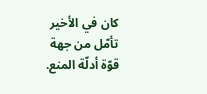كان في الأخير تأمّل من جهة قوّة أدلّة المنع.